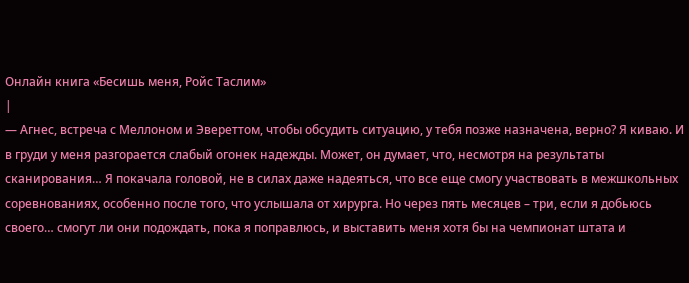Онлайн книга «Бесишь меня, Ройс Таслим»
|
— Агнес, встреча с Меллоном и Эвереттом, чтобы обсудить ситуацию, у тебя позже назначена, верно? Я киваю. И в груди у меня разгорается слабый огонек надежды. Может, он думает, что, несмотря на результаты сканирования… Я покачала головой, не в силах даже надеяться, что все еще смогу участвовать в межшкольных соревнованиях, особенно после того, что услышала от хирурга. Но через пять месяцев – три, если я добьюсь своего… смогут ли они подождать, пока я поправлюсь, и выставить меня хотя бы на чемпионат штата и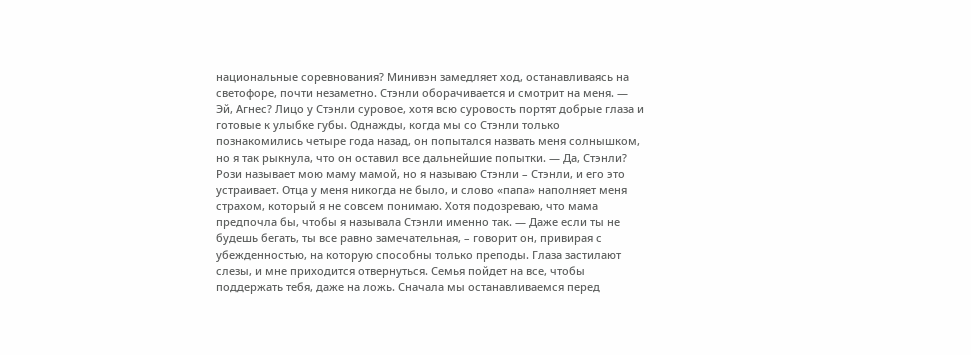национальные соревнования? Минивэн замедляет ход, останавливаясь на светофоре, почти незаметно. Стэнли оборачивается и смотрит на меня. — Эй, Агнес? Лицо у Стэнли суровое, хотя всю суровость портят добрые глаза и готовые к улыбке губы. Однажды, когда мы со Стэнли только познакомились четыре года назад, он попытался назвать меня солнышком, но я так рыкнула, что он оставил все дальнейшие попытки. — Да, Стэнли? Рози называет мою маму мамой, но я называю Стэнли – Стэнли, и его это устраивает. Отца у меня никогда не было, и слово «папа» наполняет меня страхом, который я не совсем понимаю. Хотя подозреваю, что мама предпочла бы, чтобы я называла Стэнли именно так. — Даже если ты не будешь бегать, ты все равно замечательная, – говорит он, привирая с убежденностью, на которую способны только преподы. Глаза застилают слезы, и мне приходится отвернуться. Семья пойдет на все, чтобы поддержать тебя, даже на ложь. Сначала мы останавливаемся перед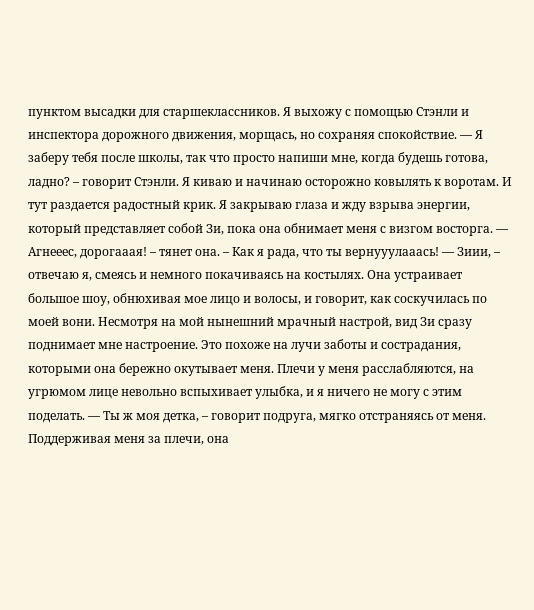пунктом высадки для старшеклассников. Я выхожу с помощью Стэнли и инспектора дорожного движения, морщась, но сохраняя спокойствие. — Я заберу тебя после школы, так что просто напиши мне, когда будешь готова, ладно? – говорит Стэнли. Я киваю и начинаю осторожно ковылять к воротам. И тут раздается радостный крик. Я закрываю глаза и жду взрыва энергии, который представляет собой Зи, пока она обнимает меня с визгом восторга. — Агнееес, дорогааая! – тянет она. – Как я рада, что ты вернууулааась! — Зиии, – отвечаю я, смеясь и немного покачиваясь на костылях. Она устраивает большое шоу, обнюхивая мое лицо и волосы, и говорит, как соскучилась по моей вони. Несмотря на мой нынешний мрачный настрой, вид Зи сразу поднимает мне настроение. Это похоже на лучи заботы и сострадания, которыми она бережно окутывает меня. Плечи у меня расслабляются, на угрюмом лице невольно вспыхивает улыбка, и я ничего не могу с этим поделать. — Ты ж моя детка, – говорит подруга, мягко отстраняясь от меня. Поддерживая меня за плечи, она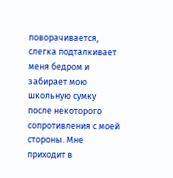поворачивается, слегка подталкивает меня бедром и забирает мою школьную сумку после некоторого сопротивления с моей стороны. Мне приходит в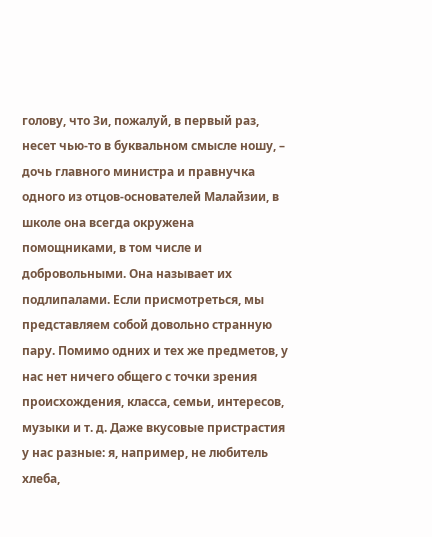голову, что Зи, пожалуй, в первый раз, несет чью-то в буквальном смысле ношу, – дочь главного министра и правнучка одного из отцов-основателей Малайзии, в школе она всегда окружена помощниками, в том числе и добровольными. Она называет их подлипалами. Если присмотреться, мы представляем собой довольно странную пару. Помимо одних и тех же предметов, у нас нет ничего общего с точки зрения происхождения, класса, семьи, интересов, музыки и т. д. Даже вкусовые пристрастия у нас разные: я, например, не любитель хлеба,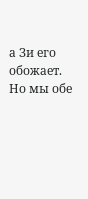а Зи его обожает. Но мы обе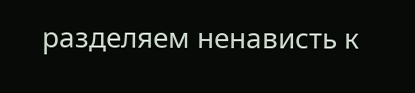разделяем ненависть к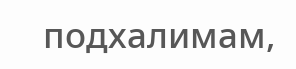подхалимам,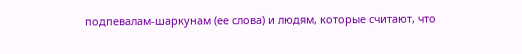подпевалам-шаркунам (ее слова) и людям, которые считают, что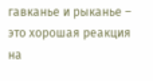гавканье и рыканье – это хорошая реакция на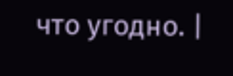что угодно. |